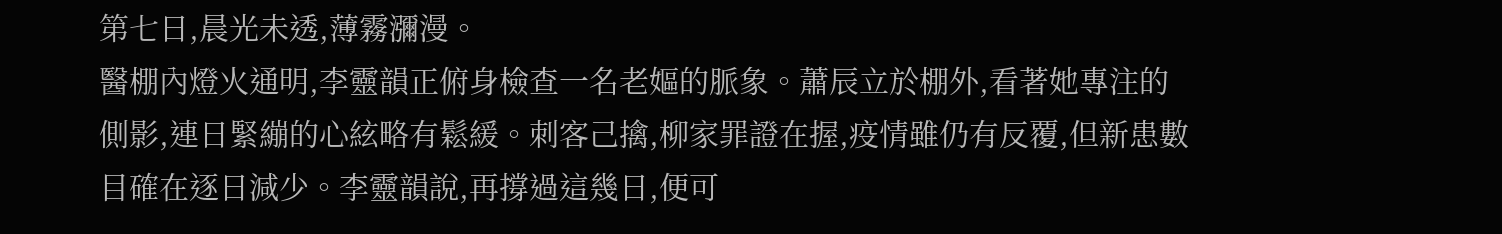第七日,晨光未透,薄霧瀰漫。
醫棚內燈火通明,李靈韻正俯身檢查一名老嫗的脈象。蕭辰立於棚外,看著她專注的側影,連日緊繃的心絃略有鬆緩。刺客己擒,柳家罪證在握,疫情雖仍有反覆,但新患數目確在逐日減少。李靈韻說,再撐過這幾日,便可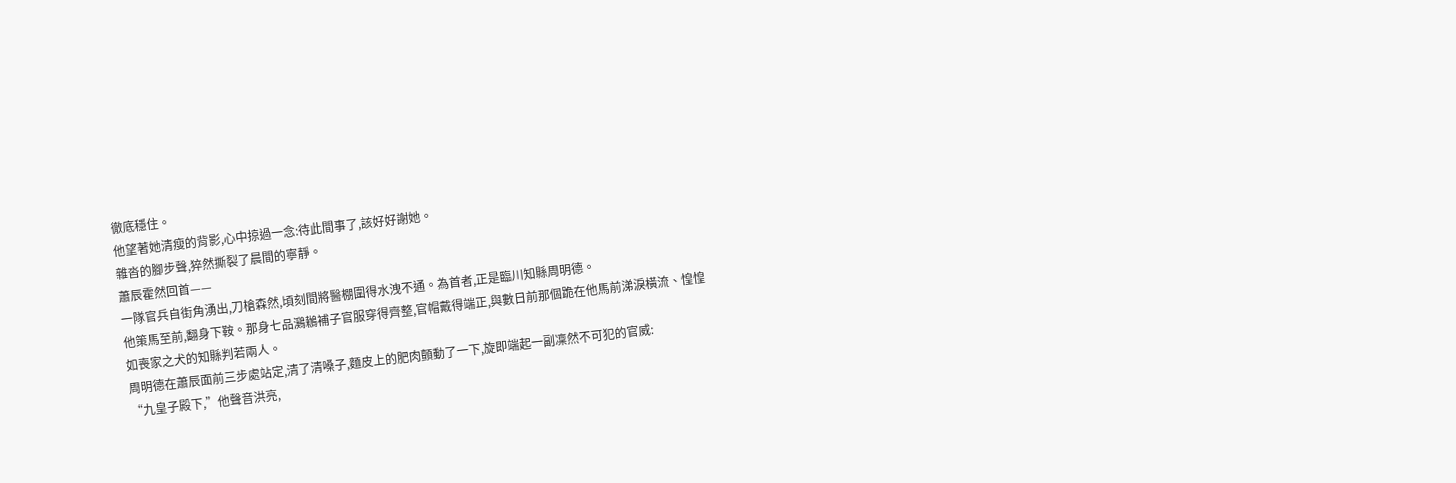徹底穩住。
他望著她清瘦的背影,心中掠過一念:待此間事了,該好好謝她。
雜沓的腳步聲,猝然撕裂了晨間的寧靜。
蕭辰霍然回首——
一隊官兵自街角湧出,刀槍森然,頃刻間將醫棚圍得水洩不通。為首者,正是臨川知縣周明德。
他策馬至前,翻身下鞍。那身七品鸂鶒補子官服穿得齊整,官帽戴得端正,與數日前那個跪在他馬前涕淚橫流、惶惶如喪家之犬的知縣判若兩人。
周明德在蕭辰面前三步處站定,清了清嗓子,麵皮上的肥肉顫動了一下,旋即端起一副凜然不可犯的官威:
“九皇子殿下,”他聲音洪亮,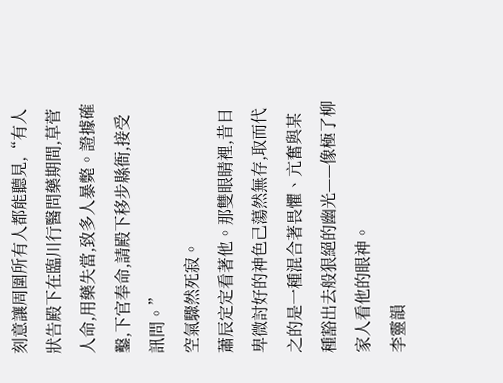刻意讓周圍所有人都能聽見,“有人狀告殿下在臨川行醫問藥期間,草菅人命,用藥失當,致多人暴斃。證據確鑿,下官奉命,請殿下移步縣衙,接受訊問。”
空氣驟然死寂。
蕭辰定定看著他。那雙眼睛裡,昔日卑微討好的神色己蕩然無存,取而代之的是一種混合著畏懼、亢奮與某種豁出去般狠絕的幽光——像極了柳家人看他的眼神。
李靈韻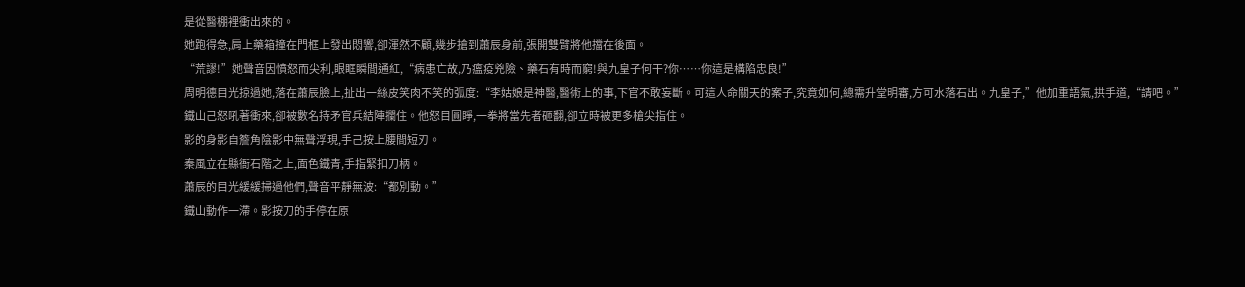是從醫棚裡衝出來的。
她跑得急,肩上藥箱撞在門框上發出悶響,卻渾然不顧,幾步搶到蕭辰身前,張開雙臂將他擋在後面。
“荒謬!”她聲音因憤怒而尖利,眼眶瞬間通紅,“病患亡故,乃瘟疫兇險、藥石有時而窮!與九皇子何干?你……你這是構陷忠良!”
周明德目光掠過她,落在蕭辰臉上,扯出一絲皮笑肉不笑的弧度:“李姑娘是神醫,醫術上的事,下官不敢妄斷。可這人命關天的案子,究竟如何,總需升堂明審,方可水落石出。九皇子,”他加重語氣,拱手道,“請吧。”
鐵山己怒吼著衝來,卻被數名持矛官兵結陣攔住。他怒目圓睜,一拳將當先者砸翻,卻立時被更多槍尖指住。
影的身影自簷角陰影中無聲浮現,手己按上腰間短刃。
秦風立在縣衙石階之上,面色鐵青,手指緊扣刀柄。
蕭辰的目光緩緩掃過他們,聲音平靜無波:“都別動。”
鐵山動作一滯。影按刀的手停在原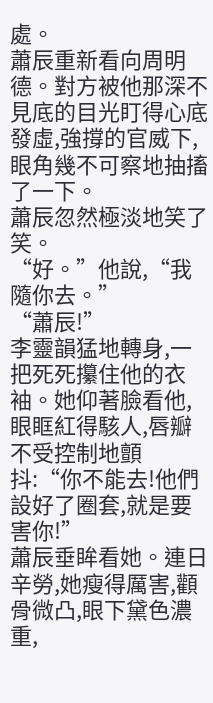處。
蕭辰重新看向周明德。對方被他那深不見底的目光盯得心底發虛,強撐的官威下,眼角幾不可察地抽搐了一下。
蕭辰忽然極淡地笑了笑。
“好。”他說,“我隨你去。”
“蕭辰!”
李靈韻猛地轉身,一把死死攥住他的衣袖。她仰著臉看他,眼眶紅得駭人,唇瓣不受控制地顫抖:“你不能去!他們設好了圈套,就是要害你!”
蕭辰垂眸看她。連日辛勞,她瘦得厲害,顴骨微凸,眼下黛色濃重,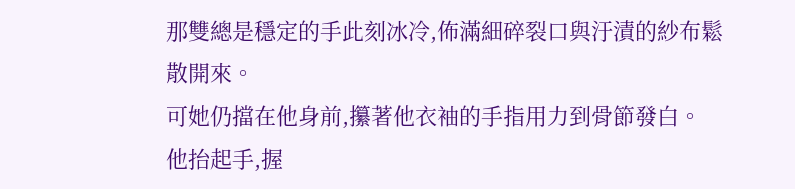那雙總是穩定的手此刻冰冷,佈滿細碎裂口與汙漬的紗布鬆散開來。
可她仍擋在他身前,攥著他衣袖的手指用力到骨節發白。
他抬起手,握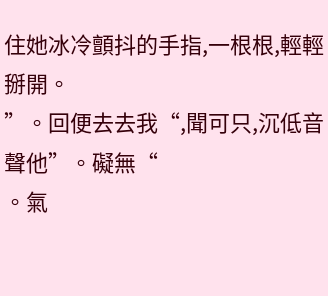住她冰冷顫抖的手指,一根根,輕輕掰開。
”。回便去去我“,聞可只,沉低音聲他”。礙無“
。氣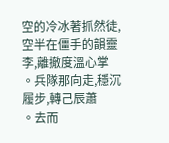空的冷冰著抓然徒,空半在僵手的韻靈李,離撤度溫心掌
。兵隊那向走,穩沉履步,轉己辰蕭
。去而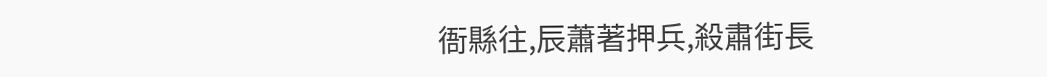衙縣往,辰蕭著押兵,殺肅街長